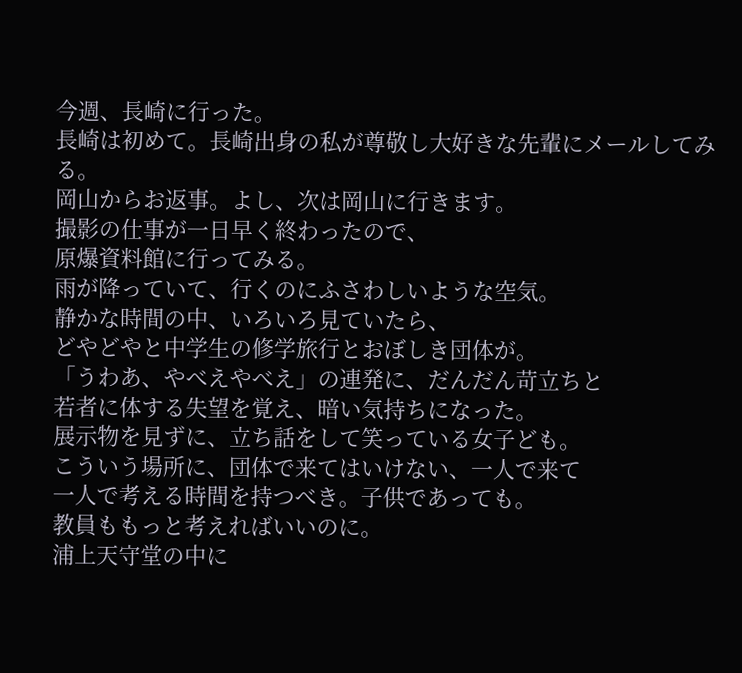今週、長崎に行った。
長崎は初めて。長崎出身の私が尊敬し大好きな先輩にメールしてみる。
岡山からお返事。よし、次は岡山に行きます。
撮影の仕事が一日早く終わったので、
原爆資料館に行ってみる。
雨が降っていて、行くのにふさわしいような空気。
静かな時間の中、いろいろ見ていたら、
どやどやと中学生の修学旅行とおぼしき団体が。
「うわあ、やべえやべえ」の連発に、だんだん苛立ちと
若者に体する失望を覚え、暗い気持ちになった。
展示物を見ずに、立ち話をして笑っている女子ども。
こういう場所に、団体で来てはいけない、一人で来て
一人で考える時間を持つべき。子供であっても。
教員ももっと考えればいいのに。
浦上天守堂の中に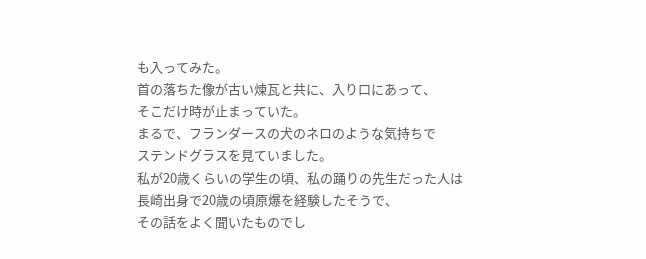も入ってみた。
首の落ちた像が古い煉瓦と共に、入り口にあって、
そこだけ時が止まっていた。
まるで、フランダースの犬のネロのような気持ちで
ステンドグラスを見ていました。
私が20歳くらいの学生の頃、私の踊りの先生だった人は
長崎出身で20歳の頃原爆を経験したそうで、
その話をよく聞いたものでし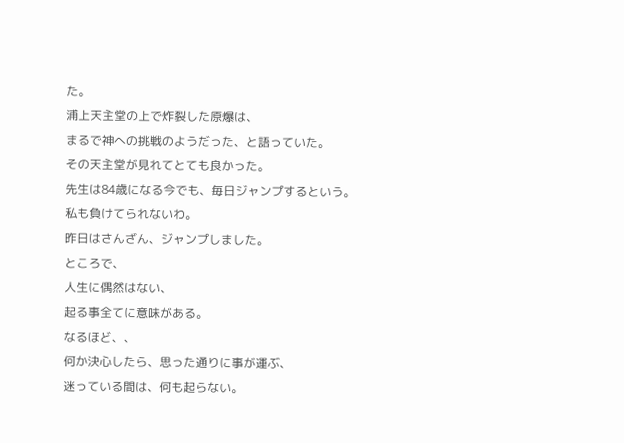た。
浦上天主堂の上で炸裂した原爆は、
まるで神への挑戦のようだった、と語っていた。
その天主堂が見れてとても良かった。
先生は84歳になる今でも、毎日ジャンプするという。
私も負けてられないわ。
昨日はさんざん、ジャンプしました。
ところで、
人生に偶然はない、
起る事全てに意味がある。
なるほど、、
何か決心したら、思った通りに事が運ぶ、
迷っている間は、何も起らない。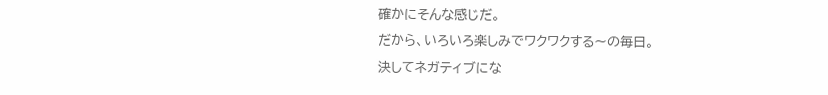確かにそんな感じだ。
だから、いろいろ楽しみでワクワクする〜の毎日。
決してネガティブにな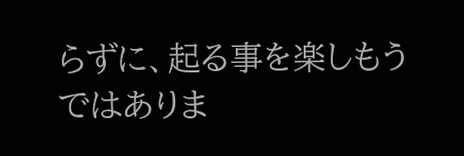らずに、起る事を楽しもうではありま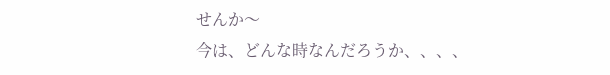せんか〜
今は、どんな時なんだろうか、、、、